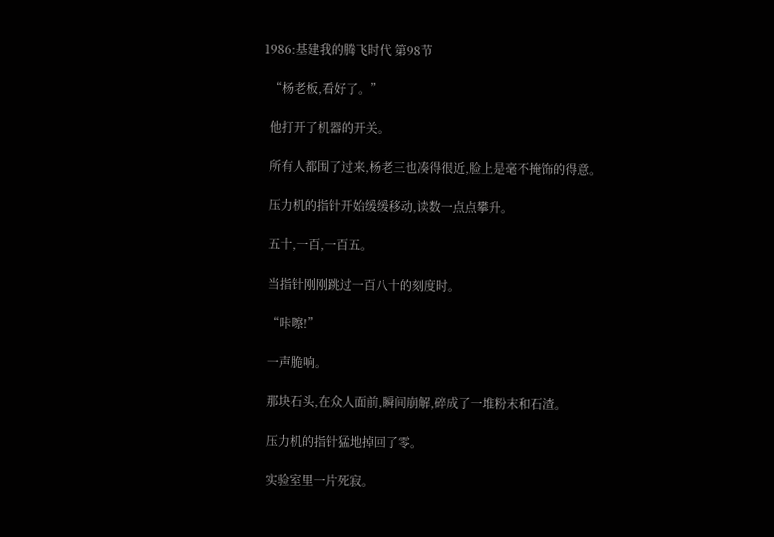1986:基建我的腾飞时代 第98节

  “杨老板,看好了。”

  他打开了机器的开关。

  所有人都围了过来,杨老三也凑得很近,脸上是毫不掩饰的得意。

  压力机的指针开始缓缓移动,读数一点点攀升。

  五十,一百,一百五。

  当指针刚刚跳过一百八十的刻度时。

  “咔嚓!”

  一声脆响。

  那块石头,在众人面前,瞬间崩解,碎成了一堆粉末和石渣。

  压力机的指针猛地掉回了零。

  实验室里一片死寂。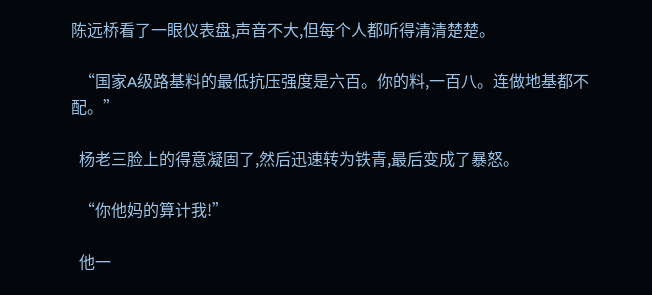陈远桥看了一眼仪表盘,声音不大,但每个人都听得清清楚楚。

  “国家A级路基料的最低抗压强度是六百。你的料,一百八。连做地基都不配。”

  杨老三脸上的得意凝固了,然后迅速转为铁青,最后变成了暴怒。

  “你他妈的算计我!”

  他一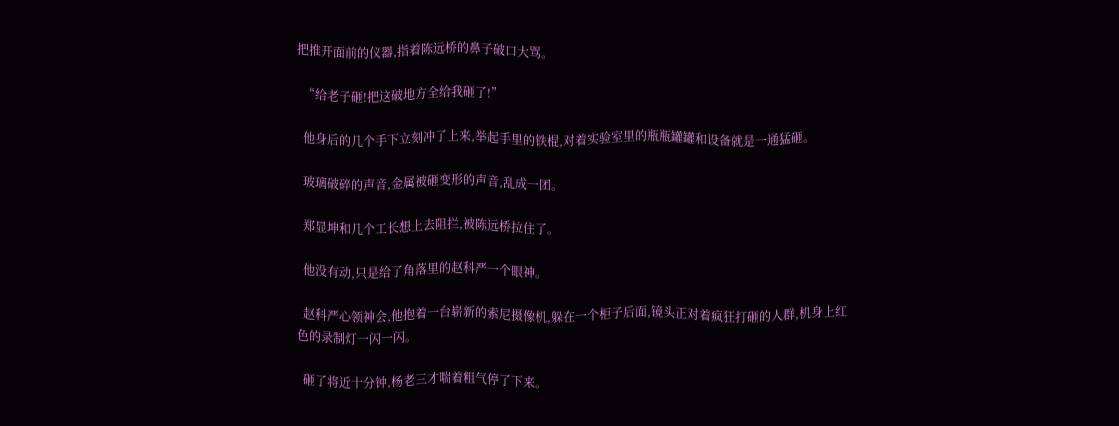把推开面前的仪器,指着陈远桥的鼻子破口大骂。

  “给老子砸!把这破地方全给我砸了!”

  他身后的几个手下立刻冲了上来,举起手里的铁棍,对着实验室里的瓶瓶罐罐和设备就是一通猛砸。

  玻璃破碎的声音,金属被砸变形的声音,乱成一团。

  郑显坤和几个工长想上去阻拦,被陈远桥拉住了。

  他没有动,只是给了角落里的赵科严一个眼神。

  赵科严心领神会,他抱着一台崭新的索尼摄像机,躲在一个柜子后面,镜头正对着疯狂打砸的人群,机身上红色的录制灯一闪一闪。

  砸了将近十分钟,杨老三才喘着粗气停了下来。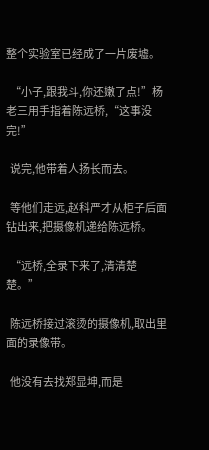整个实验室已经成了一片废墟。

  “小子,跟我斗,你还嫩了点!”杨老三用手指着陈远桥,“这事没完!”

  说完,他带着人扬长而去。

  等他们走远,赵科严才从柜子后面钻出来,把摄像机递给陈远桥。

  “远桥,全录下来了,清清楚楚。”

  陈远桥接过滚烫的摄像机,取出里面的录像带。

  他没有去找郑显坤,而是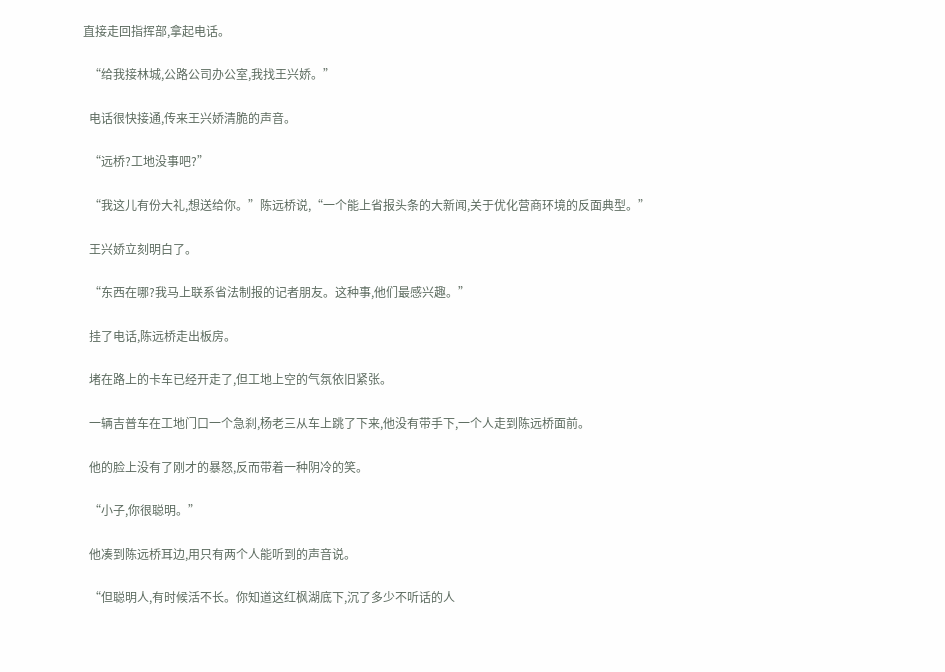直接走回指挥部,拿起电话。

  “给我接林城,公路公司办公室,我找王兴娇。”

  电话很快接通,传来王兴娇清脆的声音。

  “远桥?工地没事吧?”

  “我这儿有份大礼,想送给你。”陈远桥说,“一个能上省报头条的大新闻,关于优化营商环境的反面典型。”

  王兴娇立刻明白了。

  “东西在哪?我马上联系省法制报的记者朋友。这种事,他们最感兴趣。”

  挂了电话,陈远桥走出板房。

  堵在路上的卡车已经开走了,但工地上空的气氛依旧紧张。

  一辆吉普车在工地门口一个急刹,杨老三从车上跳了下来,他没有带手下,一个人走到陈远桥面前。

  他的脸上没有了刚才的暴怒,反而带着一种阴冷的笑。

  “小子,你很聪明。”

  他凑到陈远桥耳边,用只有两个人能听到的声音说。

  “但聪明人,有时候活不长。你知道这红枫湖底下,沉了多少不听话的人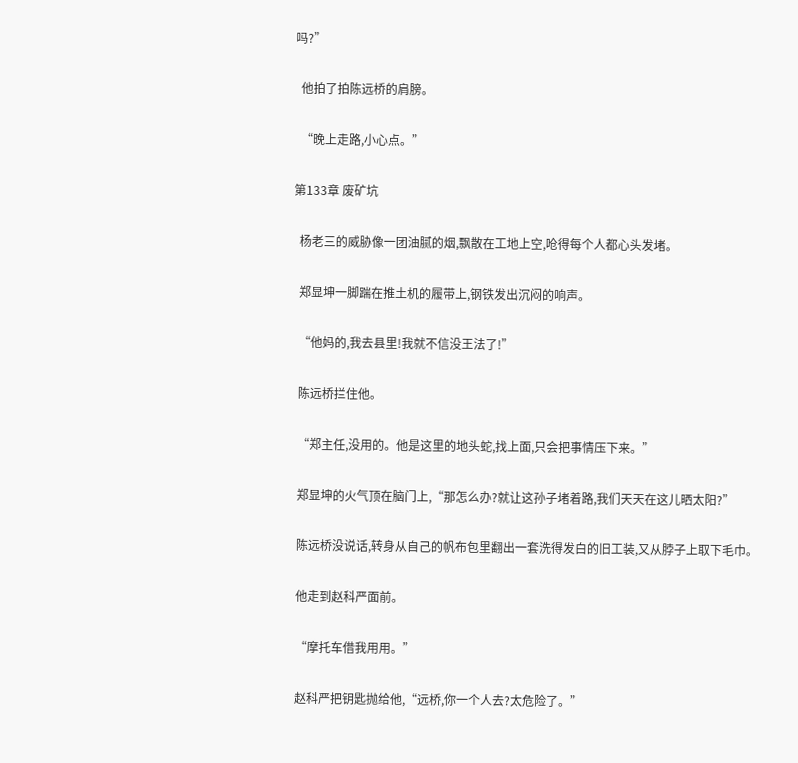吗?”

  他拍了拍陈远桥的肩膀。

  “晚上走路,小心点。”

第133章 废矿坑

  杨老三的威胁像一团油腻的烟,飘散在工地上空,呛得每个人都心头发堵。

  郑显坤一脚踹在推土机的履带上,钢铁发出沉闷的响声。

  “他妈的,我去县里!我就不信没王法了!”

  陈远桥拦住他。

  “郑主任,没用的。他是这里的地头蛇,找上面,只会把事情压下来。”

  郑显坤的火气顶在脑门上,“那怎么办?就让这孙子堵着路,我们天天在这儿晒太阳?”

  陈远桥没说话,转身从自己的帆布包里翻出一套洗得发白的旧工装,又从脖子上取下毛巾。

  他走到赵科严面前。

  “摩托车借我用用。”

  赵科严把钥匙抛给他,“远桥,你一个人去?太危险了。”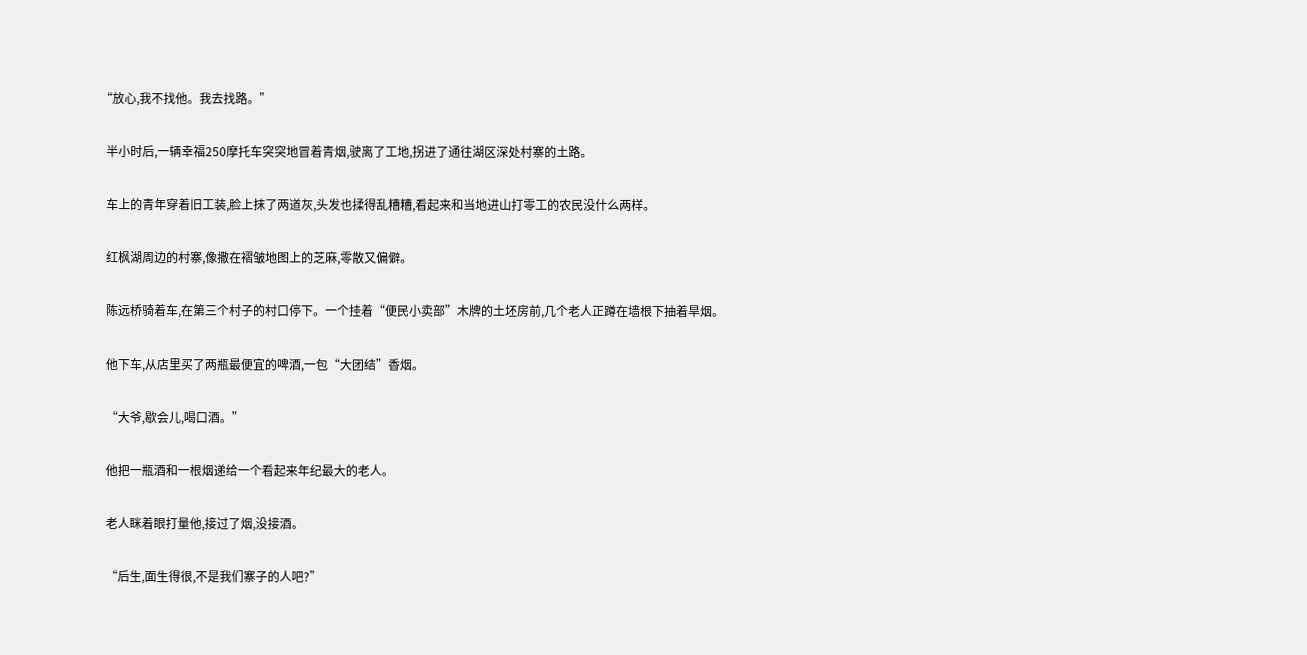“放心,我不找他。我去找路。”

  半小时后,一辆幸福250摩托车突突地冒着青烟,驶离了工地,拐进了通往湖区深处村寨的土路。

  车上的青年穿着旧工装,脸上抹了两道灰,头发也揉得乱糟糟,看起来和当地进山打零工的农民没什么两样。

  红枫湖周边的村寨,像撒在褶皱地图上的芝麻,零散又偏僻。

  陈远桥骑着车,在第三个村子的村口停下。一个挂着“便民小卖部”木牌的土坯房前,几个老人正蹲在墙根下抽着旱烟。

  他下车,从店里买了两瓶最便宜的啤酒,一包“大团结”香烟。

  “大爷,歇会儿,喝口酒。”

  他把一瓶酒和一根烟递给一个看起来年纪最大的老人。

  老人眯着眼打量他,接过了烟,没接酒。

  “后生,面生得很,不是我们寨子的人吧?”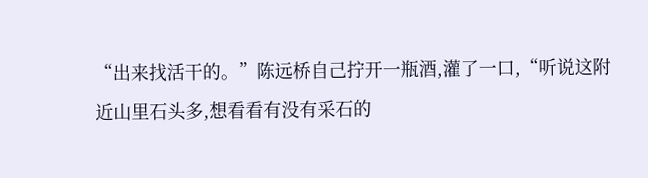“出来找活干的。”陈远桥自己拧开一瓶酒,灌了一口,“听说这附近山里石头多,想看看有没有采石的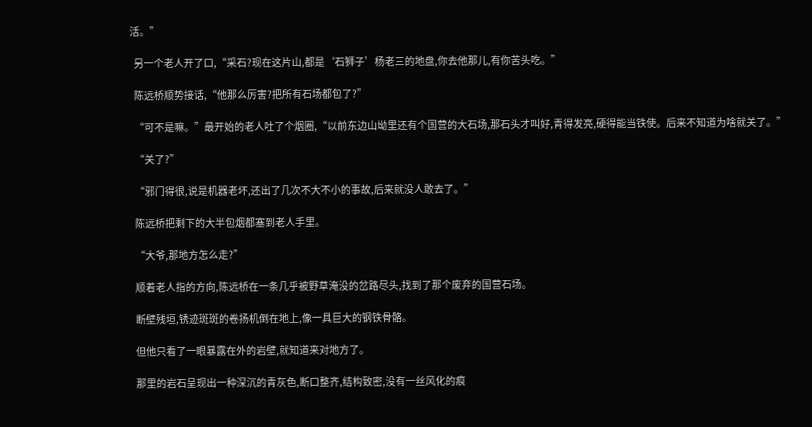活。”

  另一个老人开了口,“采石?现在这片山,都是‘石狮子’杨老三的地盘,你去他那儿,有你苦头吃。”

  陈远桥顺势接话,“他那么厉害?把所有石场都包了?”

  “可不是嘛。”最开始的老人吐了个烟圈,“以前东边山坳里还有个国营的大石场,那石头才叫好,青得发亮,硬得能当铁使。后来不知道为啥就关了。”

  “关了?”

  “邪门得很,说是机器老坏,还出了几次不大不小的事故,后来就没人敢去了。”

  陈远桥把剩下的大半包烟都塞到老人手里。

  “大爷,那地方怎么走?”

  顺着老人指的方向,陈远桥在一条几乎被野草淹没的岔路尽头,找到了那个废弃的国营石场。

  断壁残垣,锈迹斑斑的卷扬机倒在地上,像一具巨大的钢铁骨骼。

  但他只看了一眼暴露在外的岩壁,就知道来对地方了。

  那里的岩石呈现出一种深沉的青灰色,断口整齐,结构致密,没有一丝风化的痕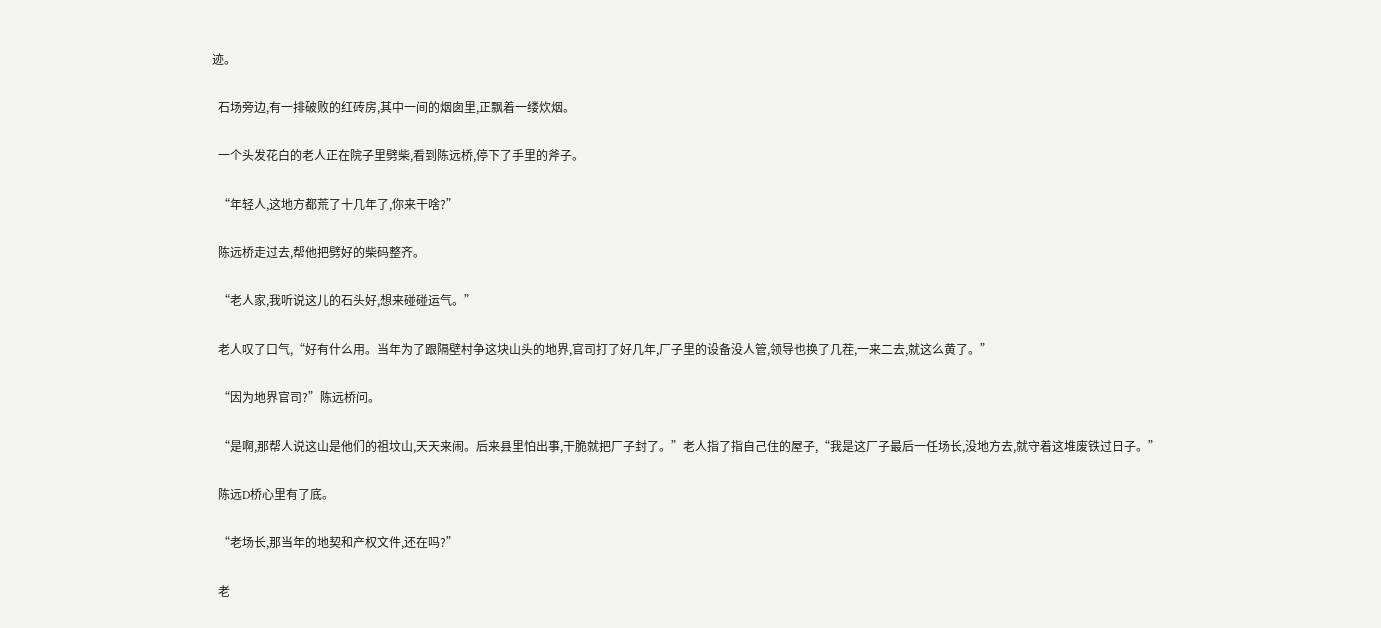迹。

  石场旁边,有一排破败的红砖房,其中一间的烟囱里,正飘着一缕炊烟。

  一个头发花白的老人正在院子里劈柴,看到陈远桥,停下了手里的斧子。

  “年轻人,这地方都荒了十几年了,你来干啥?”

  陈远桥走过去,帮他把劈好的柴码整齐。

  “老人家,我听说这儿的石头好,想来碰碰运气。”

  老人叹了口气,“好有什么用。当年为了跟隔壁村争这块山头的地界,官司打了好几年,厂子里的设备没人管,领导也换了几茬,一来二去,就这么黄了。”

  “因为地界官司?”陈远桥问。

  “是啊,那帮人说这山是他们的祖坟山,天天来闹。后来县里怕出事,干脆就把厂子封了。”老人指了指自己住的屋子,“我是这厂子最后一任场长,没地方去,就守着这堆废铁过日子。”

  陈远D桥心里有了底。

  “老场长,那当年的地契和产权文件,还在吗?”

  老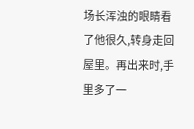场长浑浊的眼睛看了他很久,转身走回屋里。再出来时,手里多了一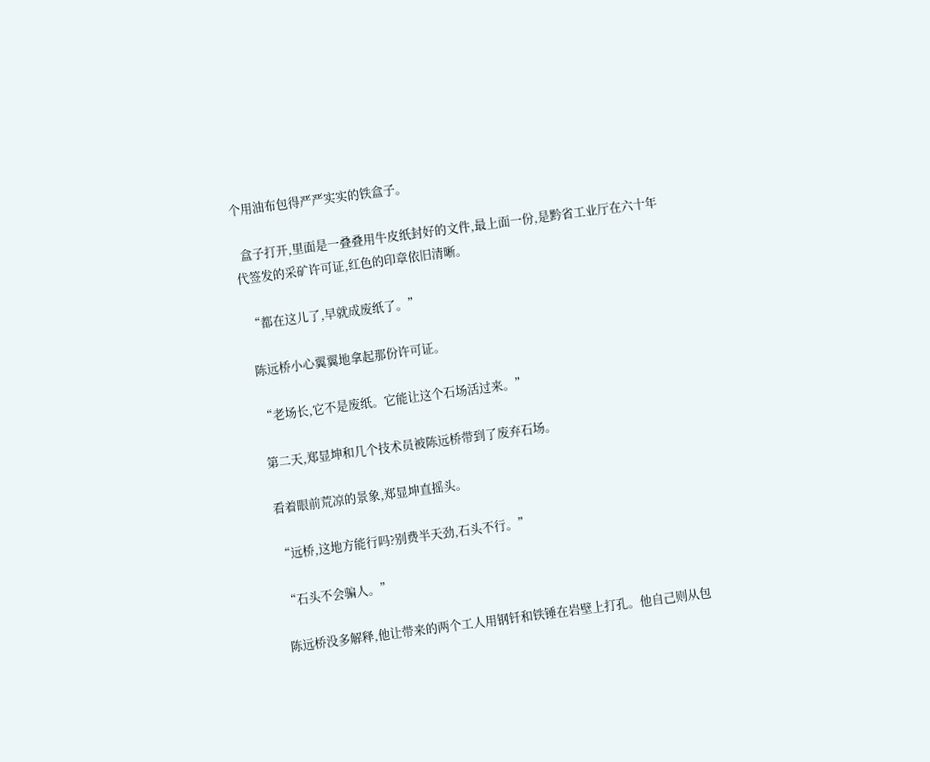个用油布包得严严实实的铁盒子。

  盒子打开,里面是一叠叠用牛皮纸封好的文件,最上面一份,是黔省工业厅在六十年代签发的采矿许可证,红色的印章依旧清晰。

  “都在这儿了,早就成废纸了。”

  陈远桥小心翼翼地拿起那份许可证。

  “老场长,它不是废纸。它能让这个石场活过来。”

  第二天,郑显坤和几个技术员被陈远桥带到了废弃石场。

  看着眼前荒凉的景象,郑显坤直摇头。

  “远桥,这地方能行吗?别费半天劲,石头不行。”

  “石头不会骗人。”

  陈远桥没多解释,他让带来的两个工人用钢钎和铁锤在岩壁上打孔。他自己则从包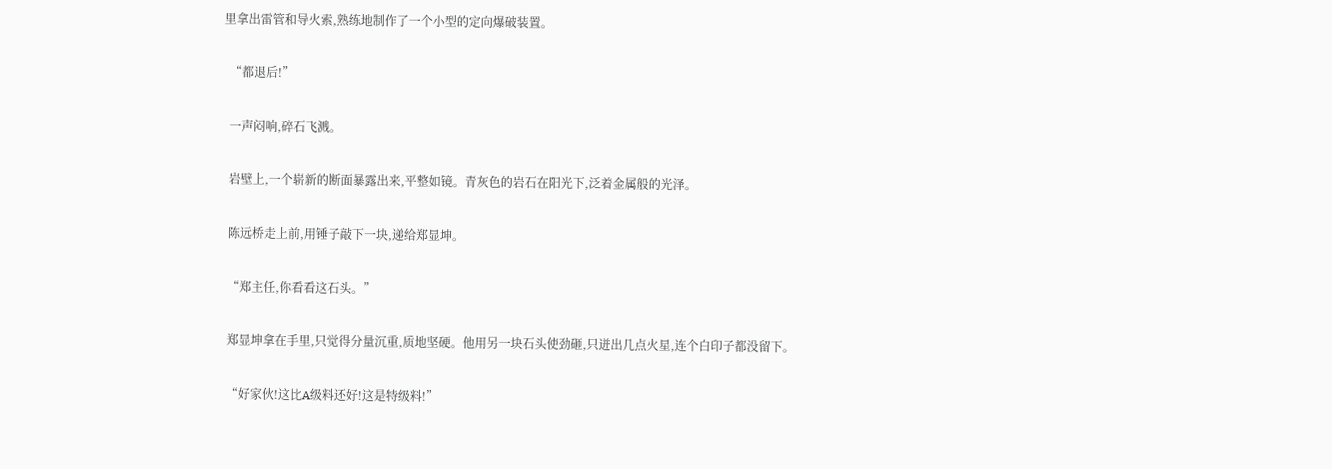里拿出雷管和导火索,熟练地制作了一个小型的定向爆破装置。

  “都退后!”

  一声闷响,碎石飞溅。

  岩壁上,一个崭新的断面暴露出来,平整如镜。青灰色的岩石在阳光下,泛着金属般的光泽。

  陈远桥走上前,用锤子敲下一块,递给郑显坤。

  “郑主任,你看看这石头。”

  郑显坤拿在手里,只觉得分量沉重,质地坚硬。他用另一块石头使劲砸,只迸出几点火星,连个白印子都没留下。

  “好家伙!这比A级料还好!这是特级料!”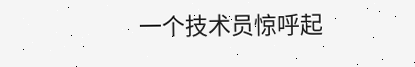一个技术员惊呼起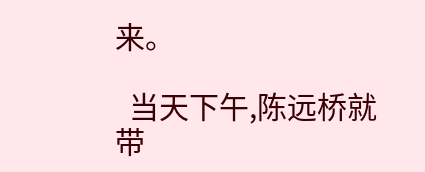来。

  当天下午,陈远桥就带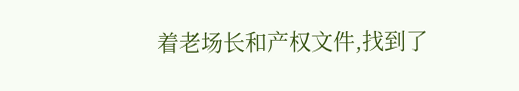着老场长和产权文件,找到了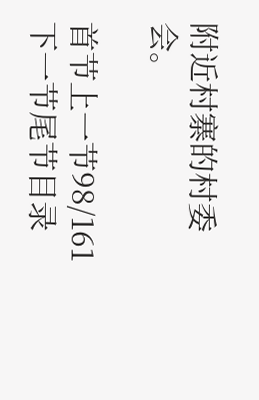附近村寨的村委会。

首节上一节98/161下一节尾节目录